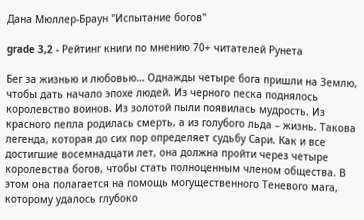Дана Мюллер-Браун "Испытание богов"

grade 3,2 - Рейтинг книги по мнению 70+ читателей Рунета

Бег за жизнью и любовью… Однажды четыре бога пришли на Землю, чтобы дать начало эпохе людей. Из черного песка поднялось королевство воинов. Из золотой пыли появилась мудрость. Из красного пепла родилась смерть, а из голубого льда – жизнь. Такова легенда, которая до сих пор определяет судьбу Сари. Как и все достигшие восемнадцати лет, она должна пройти через четыре королевства богов, чтобы стать полноценным членом общества. В этом она полагается на помощь могущественного Теневого мага, которому удалось глубоко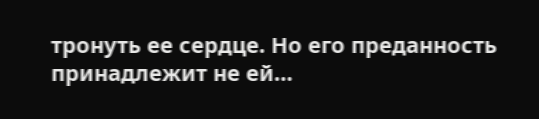тронуть ее сердце. Но его преданность принадлежит не ей…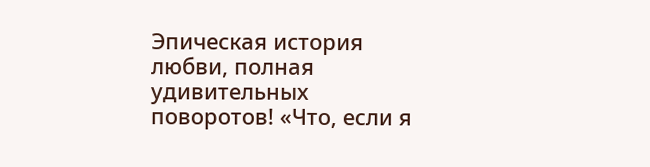Эпическая история любви, полная удивительных поворотов! «Что, если я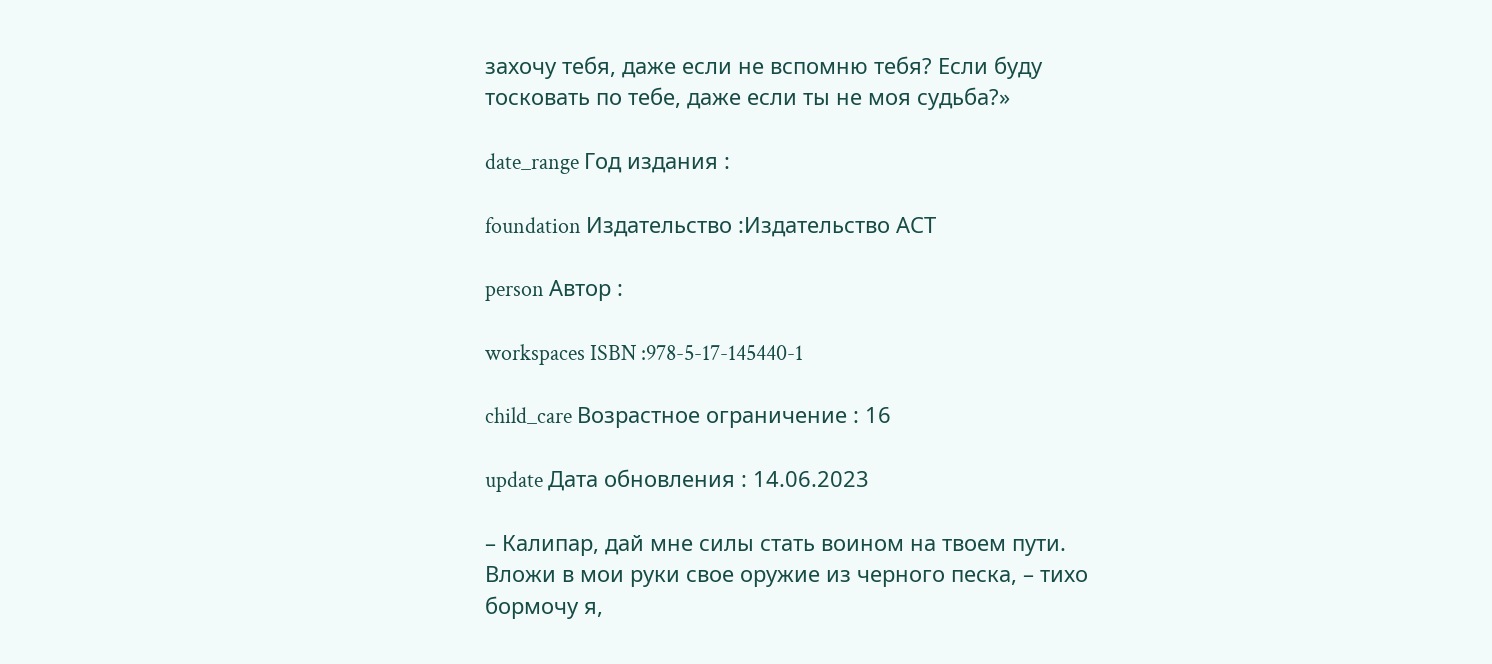захочу тебя, даже если не вспомню тебя? Если буду тосковать по тебе, даже если ты не моя судьба?»

date_range Год издания :

foundation Издательство :Издательство АСТ

person Автор :

workspaces ISBN :978-5-17-145440-1

child_care Возрастное ограничение : 16

update Дата обновления : 14.06.2023

– Калипар, дай мне силы стать воином на твоем пути. Вложи в мои руки свое оружие из черного песка, – тихо бормочу я,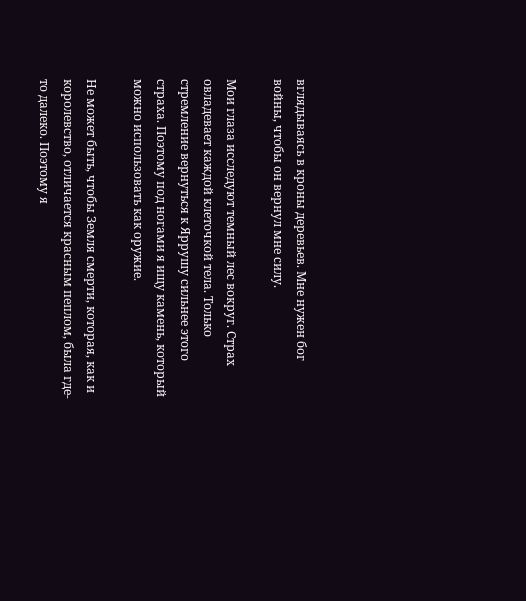вглядываясь в кроны деревьев. Мне нужен бог войны, чтобы он вернул мне силу.

Мои глаза исследуют темный лес вокруг. Страх овладевает каждой клеточкой тела. Только стремление вернуться к Яррушу сильнее этого страха. Поэтому под ногами я ищу камень, который можно использовать как оружие.

Не может быть, чтобы Земля смерти, которая, как и королевство, отличается красным пеплом, была где-то далеко. Поэтому я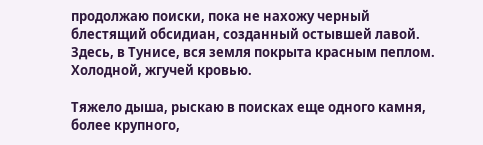продолжаю поиски, пока не нахожу черный блестящий обсидиан, созданный остывшей лавой. Здесь, в Тунисе, вся земля покрыта красным пеплом. Холодной, жгучей кровью.

Тяжело дыша, рыскаю в поисках еще одного камня, более крупного,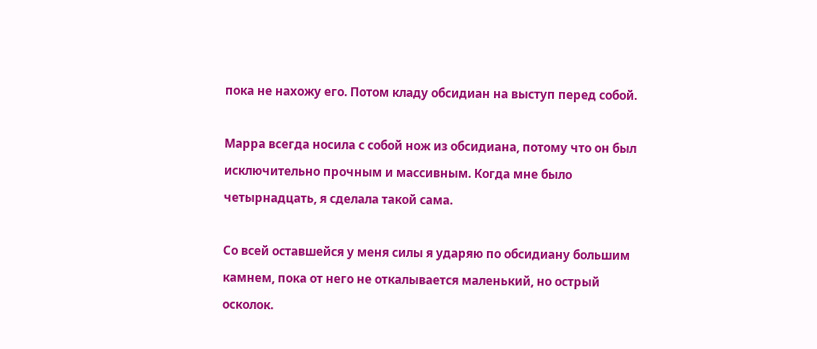пока не нахожу его. Потом кладу обсидиан на выступ перед собой.

Марра всегда носила с собой нож из обсидиана, потому что он был исключительно прочным и массивным. Когда мне было четырнадцать, я сделала такой сама.

Со всей оставшейся у меня силы я ударяю по обсидиану большим камнем, пока от него не откалывается маленький, но острый осколок.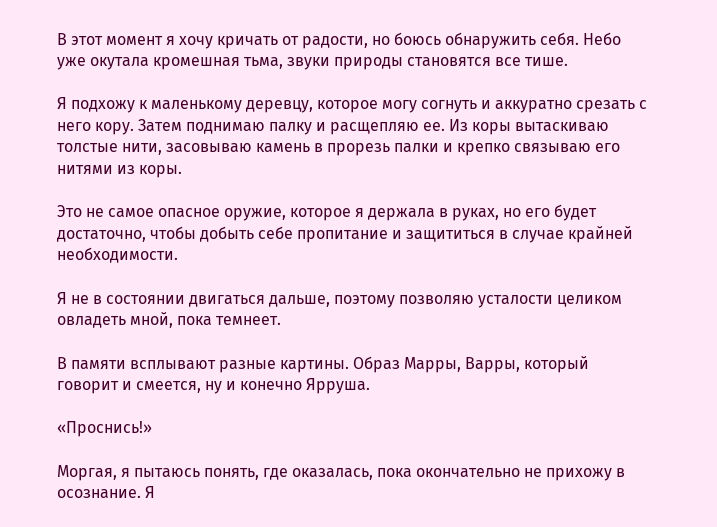В этот момент я хочу кричать от радости, но боюсь обнаружить себя. Небо уже окутала кромешная тьма, звуки природы становятся все тише.

Я подхожу к маленькому деревцу, которое могу согнуть и аккуратно срезать с него кору. Затем поднимаю палку и расщепляю ее. Из коры вытаскиваю толстые нити, засовываю камень в прорезь палки и крепко связываю его нитями из коры.

Это не самое опасное оружие, которое я держала в руках, но его будет достаточно, чтобы добыть себе пропитание и защититься в случае крайней необходимости.

Я не в состоянии двигаться дальше, поэтому позволяю усталости целиком овладеть мной, пока темнеет.

В памяти всплывают разные картины. Образ Марры, Варры, который говорит и смеется, ну и конечно Ярруша.

«Проснись!»

Моргая, я пытаюсь понять, где оказалась, пока окончательно не прихожу в осознание. Я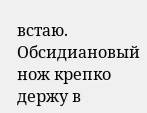встаю. Обсидиановый нож крепко держу в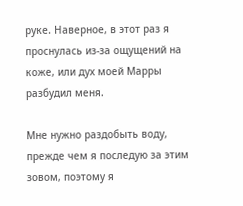руке. Наверное, в этот раз я проснулась из-за ощущений на коже, или дух моей Марры разбудил меня.

Мне нужно раздобыть воду, прежде чем я последую за этим зовом, поэтому я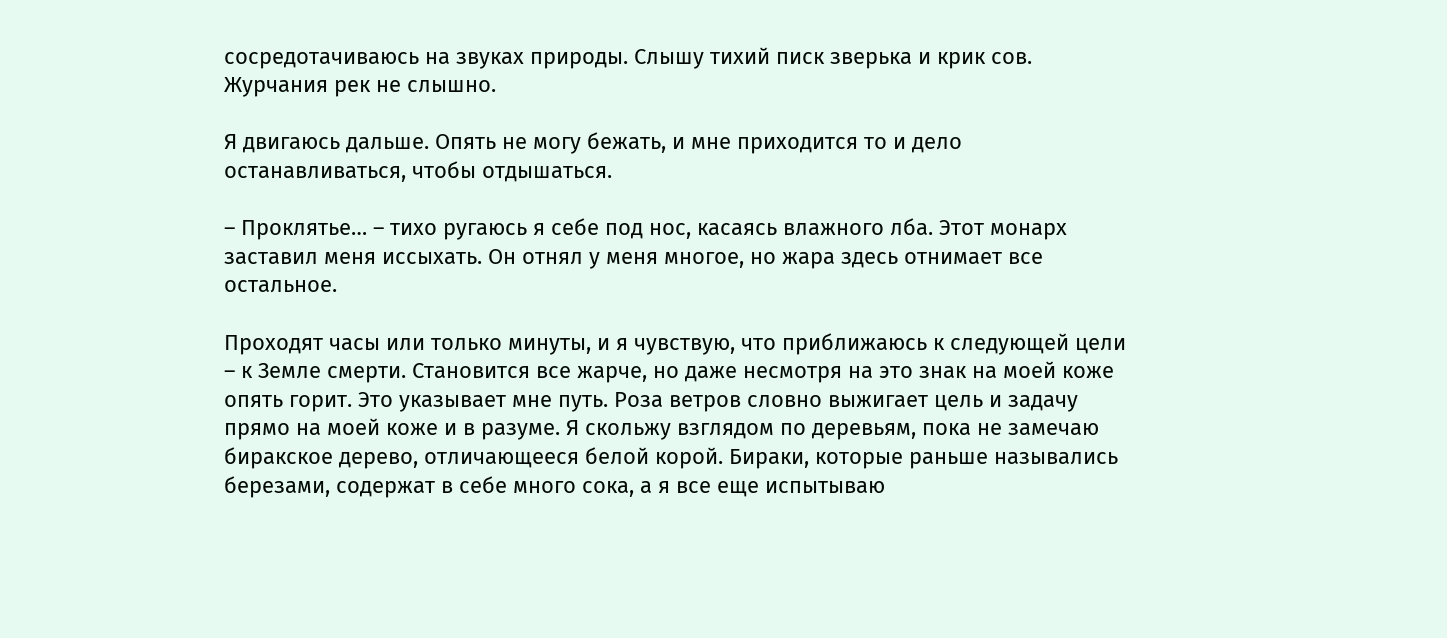сосредотачиваюсь на звуках природы. Слышу тихий писк зверька и крик сов. Журчания рек не слышно.

Я двигаюсь дальше. Опять не могу бежать, и мне приходится то и дело останавливаться, чтобы отдышаться.

– Проклятье… – тихо ругаюсь я себе под нос, касаясь влажного лба. Этот монарх заставил меня иссыхать. Он отнял у меня многое, но жара здесь отнимает все остальное.

Проходят часы или только минуты, и я чувствую, что приближаюсь к следующей цели – к Земле смерти. Становится все жарче, но даже несмотря на это знак на моей коже опять горит. Это указывает мне путь. Роза ветров словно выжигает цель и задачу прямо на моей коже и в разуме. Я скольжу взглядом по деревьям, пока не замечаю биракское дерево, отличающееся белой корой. Бираки, которые раньше назывались березами, содержат в себе много сока, а я все еще испытываю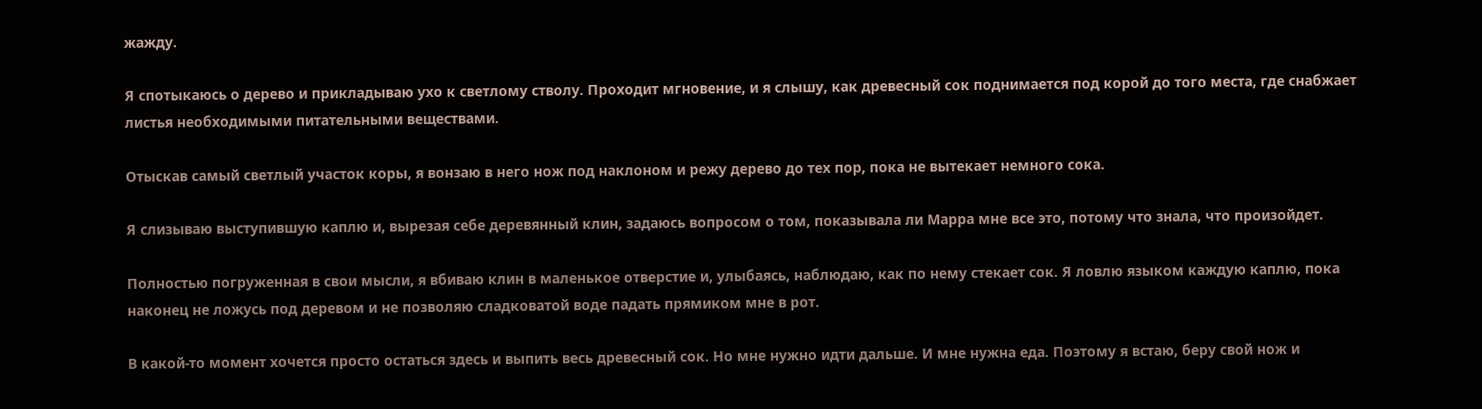жажду.

Я спотыкаюсь о дерево и прикладываю ухо к светлому стволу. Проходит мгновение, и я слышу, как древесный сок поднимается под корой до того места, где снабжает листья необходимыми питательными веществами.

Отыскав самый светлый участок коры, я вонзаю в него нож под наклоном и режу дерево до тех пор, пока не вытекает немного сока.

Я слизываю выступившую каплю и, вырезая себе деревянный клин, задаюсь вопросом о том, показывала ли Марра мне все это, потому что знала, что произойдет.

Полностью погруженная в свои мысли, я вбиваю клин в маленькое отверстие и, улыбаясь, наблюдаю, как по нему стекает сок. Я ловлю языком каждую каплю, пока наконец не ложусь под деревом и не позволяю сладковатой воде падать прямиком мне в рот.

В какой-то момент хочется просто остаться здесь и выпить весь древесный сок. Но мне нужно идти дальше. И мне нужна еда. Поэтому я встаю, беру свой нож и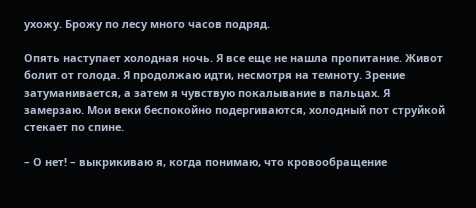ухожу. Брожу по лесу много часов подряд.

Опять наступает холодная ночь. Я все еще не нашла пропитание. Живот болит от голода. Я продолжаю идти, несмотря на темноту. Зрение затуманивается, а затем я чувствую покалывание в пальцах. Я замерзаю. Мои веки беспокойно подергиваются, холодный пот струйкой стекает по спине.

– О нет! – выкрикиваю я, когда понимаю, что кровообращение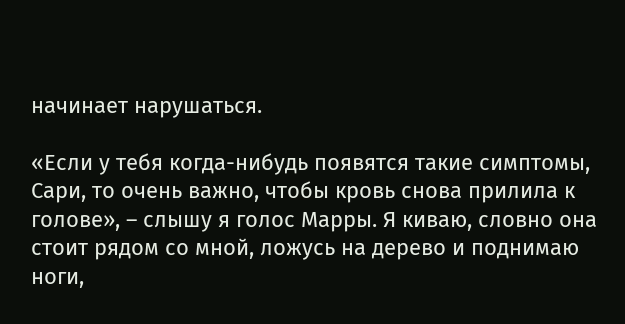начинает нарушаться.

«Если у тебя когда-нибудь появятся такие симптомы, Сари, то очень важно, чтобы кровь снова прилила к голове», – слышу я голос Марры. Я киваю, словно она стоит рядом со мной, ложусь на дерево и поднимаю ноги,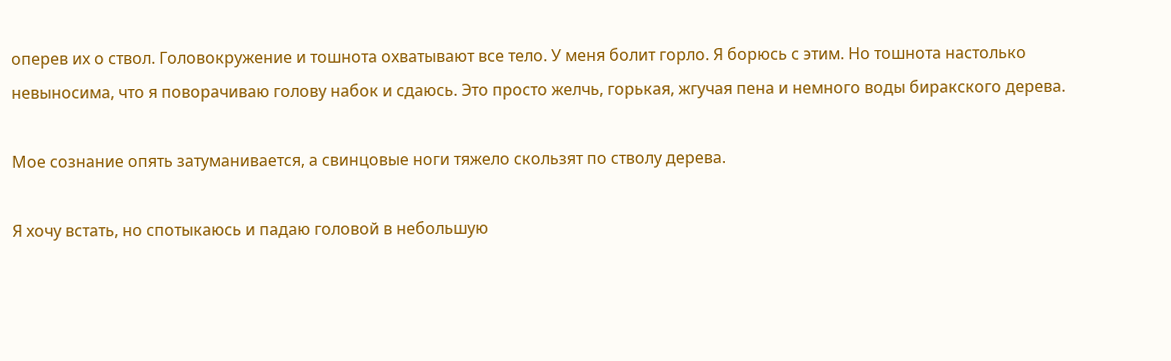оперев их о ствол. Головокружение и тошнота охватывают все тело. У меня болит горло. Я борюсь с этим. Но тошнота настолько невыносима, что я поворачиваю голову набок и сдаюсь. Это просто желчь, горькая, жгучая пена и немного воды биракского дерева.

Мое сознание опять затуманивается, а свинцовые ноги тяжело скользят по стволу дерева.

Я хочу встать, но спотыкаюсь и падаю головой в небольшую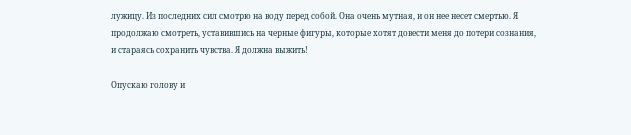лужицу. Из последних сил смотрю на воду перед собой. Она очень мутная, и он нее несет смертью. Я продолжаю смотреть, уставившись на черные фигуры, которые хотят довести меня до потери сознания, и стараясь сохранить чувства. Я должна выжить!

Опускаю голову и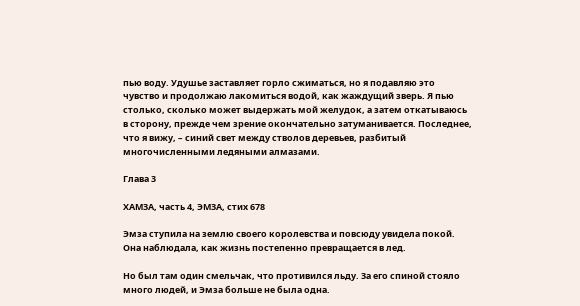пью воду. Удушье заставляет горло сжиматься, но я подавляю это чувство и продолжаю лакомиться водой, как жаждущий зверь. Я пью столько, сколько может выдержать мой желудок, а затем откатываюсь в сторону, прежде чем зрение окончательно затуманивается. Последнее, что я вижу, – синий свет между стволов деревьев, разбитый многочисленными ледяными алмазами.

Глава 3

ХАМЗА, часть 4, ЭМЗА, стих 678

Эмза ступила на землю своего королевства и повсюду увидела покой. Она наблюдала, как жизнь постепенно превращается в лед.

Но был там один смельчак, что противился льду. За его спиной стояло много людей, и Эмза больше не была одна.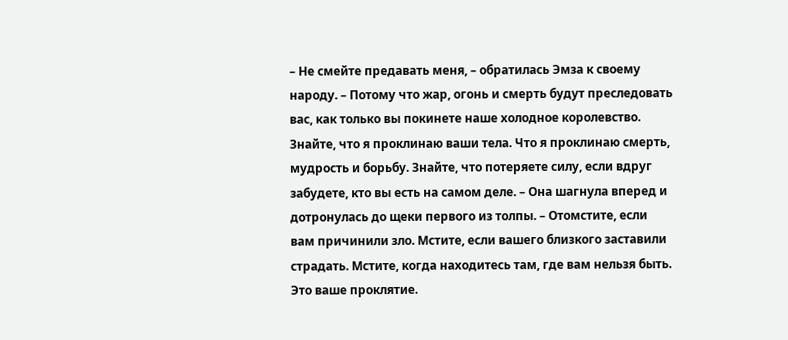– Не смейте предавать меня, – обратилась Эмза к своему народу. – Потому что жар, огонь и смерть будут преследовать вас, как только вы покинете наше холодное королевство. Знайте, что я проклинаю ваши тела. Что я проклинаю смерть, мудрость и борьбу. Знайте, что потеряете силу, если вдруг забудете, кто вы есть на самом деле. – Она шагнула вперед и дотронулась до щеки первого из толпы. – Отомстите, если вам причинили зло. Мстите, если вашего близкого заставили страдать. Мстите, когда находитесь там, где вам нельзя быть. Это ваше проклятие.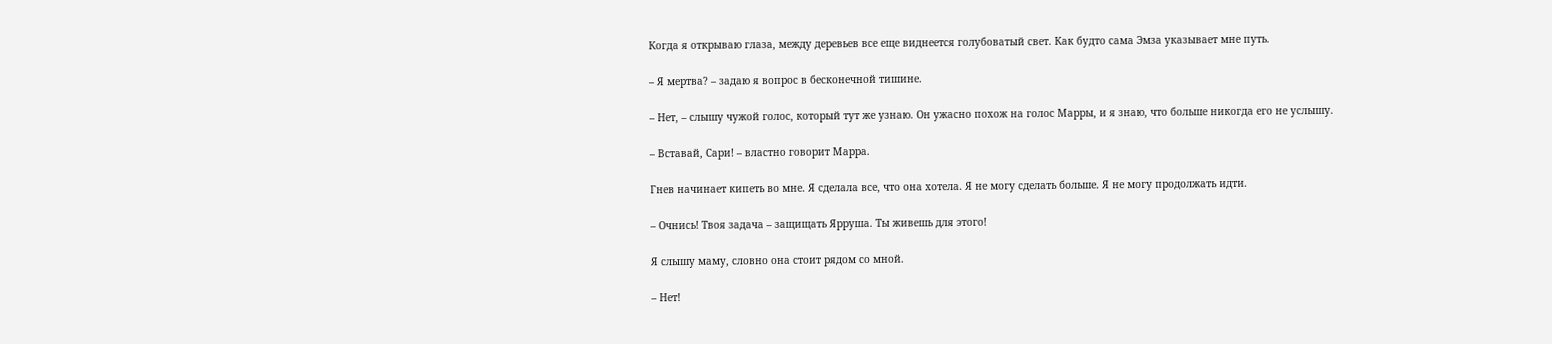Когда я открываю глаза, между деревьев все еще виднеется голубоватый свет. Как будто сама Эмза указывает мне путь.

– Я мертва? – задаю я вопрос в бесконечной тишине.

– Нет, – слышу чужой голос, который тут же узнаю. Он ужасно похож на голос Марры, и я знаю, что больше никогда его не услышу.

– Вставай, Сари! – властно говорит Марра.

Гнев начинает кипеть во мне. Я сделала все, что она хотела. Я не могу сделать больше. Я не могу продолжать идти.

– Очнись! Твоя задача – защищать Ярруша. Ты живешь для этого!

Я слышу маму, словно она стоит рядом со мной.

– Нет!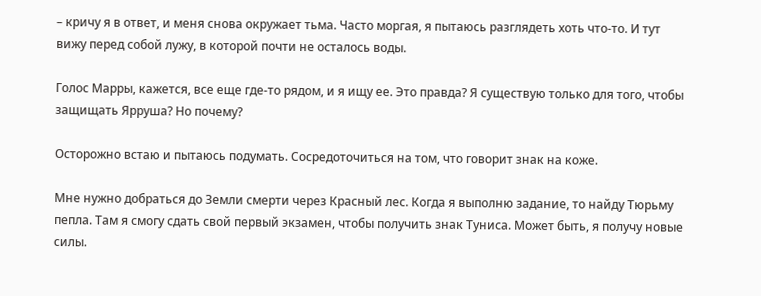– кричу я в ответ, и меня снова окружает тьма. Часто моргая, я пытаюсь разглядеть хоть что-то. И тут вижу перед собой лужу, в которой почти не осталось воды.

Голос Марры, кажется, все еще где-то рядом, и я ищу ее. Это правда? Я существую только для того, чтобы защищать Ярруша? Но почему?

Осторожно встаю и пытаюсь подумать. Сосредоточиться на том, что говорит знак на коже.

Мне нужно добраться до Земли смерти через Красный лес. Когда я выполню задание, то найду Тюрьму пепла. Там я смогу сдать свой первый экзамен, чтобы получить знак Туниса. Может быть, я получу новые силы.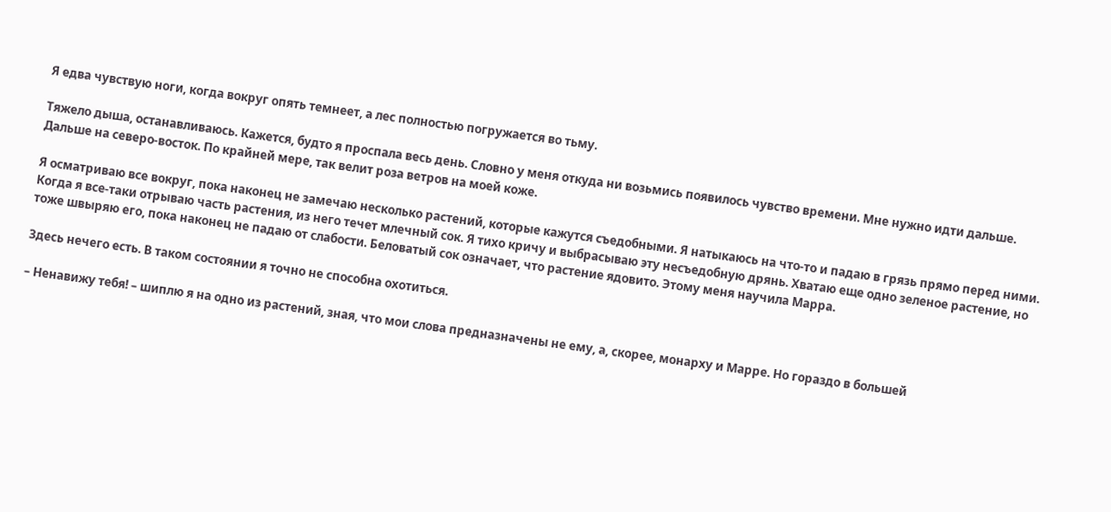Я едва чувствую ноги, когда вокруг опять темнеет, а лес полностью погружается во тьму.

Тяжело дыша, останавливаюсь. Кажется, будто я проспала весь день. Словно у меня откуда ни возьмись появилось чувство времени. Мне нужно идти дальше. Дальше на северо-восток. По крайней мере, так велит роза ветров на моей коже.

Я осматриваю все вокруг, пока наконец не замечаю несколько растений, которые кажутся съедобными. Я натыкаюсь на что-то и падаю в грязь прямо перед ними. Когда я все-таки отрываю часть растения, из него течет млечный сок. Я тихо кричу и выбрасываю эту несъедобную дрянь. Хватаю еще одно зеленое растение, но тоже швыряю его, пока наконец не падаю от слабости. Беловатый сок означает, что растение ядовито. Этому меня научила Марра.

Здесь нечего есть. В таком состоянии я точно не способна охотиться.

– Ненавижу тебя! – шиплю я на одно из растений, зная, что мои слова предназначены не ему, а, скорее, монарху и Марре. Но гораздо в большей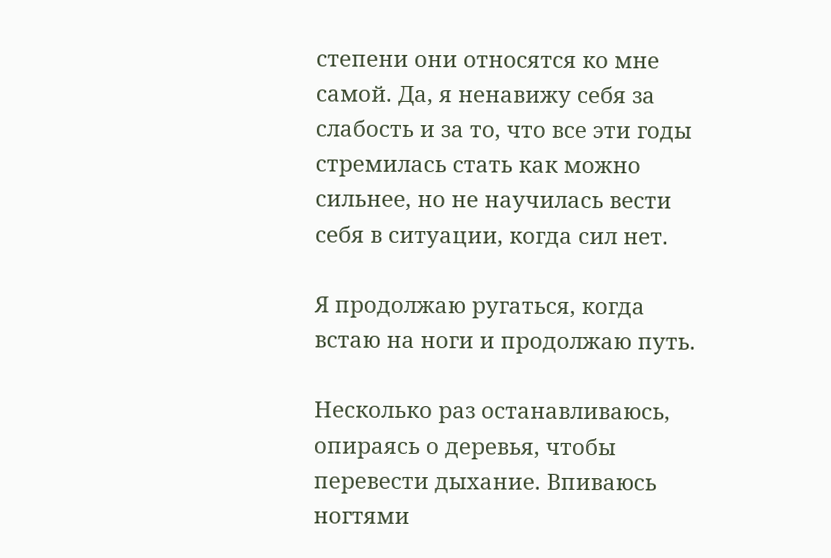степени они относятся ко мне самой. Да, я ненавижу себя за слабость и за то, что все эти годы стремилась стать как можно сильнее, но не научилась вести себя в ситуации, когда сил нет.

Я продолжаю ругаться, когда встаю на ноги и продолжаю путь.

Несколько раз останавливаюсь, опираясь о деревья, чтобы перевести дыхание. Впиваюсь ногтями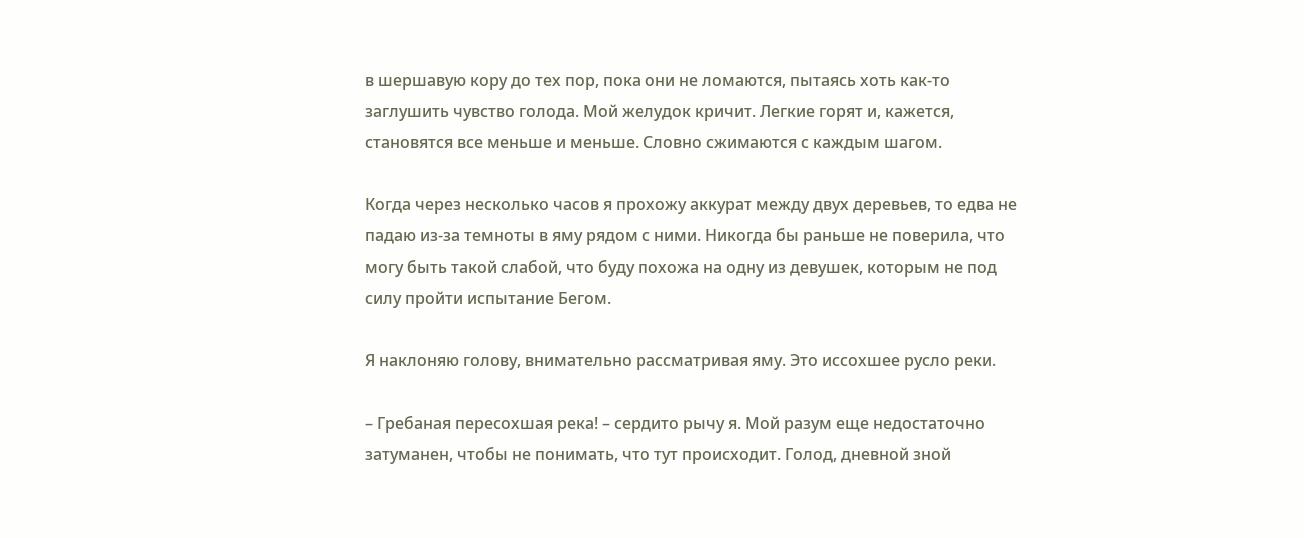в шершавую кору до тех пор, пока они не ломаются, пытаясь хоть как-то заглушить чувство голода. Мой желудок кричит. Легкие горят и, кажется, становятся все меньше и меньше. Словно сжимаются с каждым шагом.

Когда через несколько часов я прохожу аккурат между двух деревьев, то едва не падаю из-за темноты в яму рядом с ними. Никогда бы раньше не поверила, что могу быть такой слабой, что буду похожа на одну из девушек, которым не под силу пройти испытание Бегом.

Я наклоняю голову, внимательно рассматривая яму. Это иссохшее русло реки.

– Гребаная пересохшая река! – сердито рычу я. Мой разум еще недостаточно затуманен, чтобы не понимать, что тут происходит. Голод, дневной зной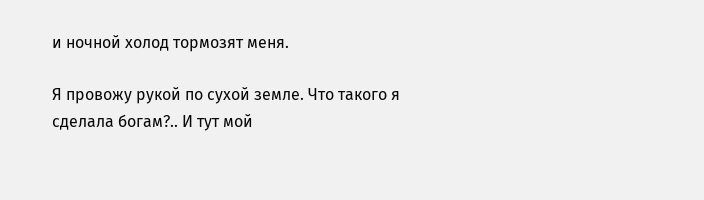и ночной холод тормозят меня.

Я провожу рукой по сухой земле. Что такого я сделала богам?.. И тут мой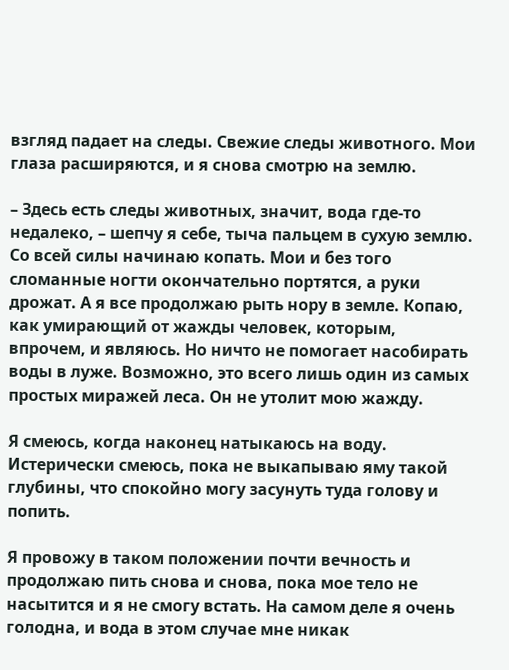взгляд падает на следы. Свежие следы животного. Мои глаза расширяются, и я снова смотрю на землю.

– Здесь есть следы животных, значит, вода где-то недалеко, – шепчу я себе, тыча пальцем в сухую землю. Со всей силы начинаю копать. Мои и без того сломанные ногти окончательно портятся, а руки дрожат. А я все продолжаю рыть нору в земле. Копаю, как умирающий от жажды человек, которым, впрочем, и являюсь. Но ничто не помогает насобирать воды в луже. Возможно, это всего лишь один из самых простых миражей леса. Он не утолит мою жажду.

Я смеюсь, когда наконец натыкаюсь на воду. Истерически смеюсь, пока не выкапываю яму такой глубины, что спокойно могу засунуть туда голову и попить.

Я провожу в таком положении почти вечность и продолжаю пить снова и снова, пока мое тело не насытится и я не смогу встать. На самом деле я очень голодна, и вода в этом случае мне никак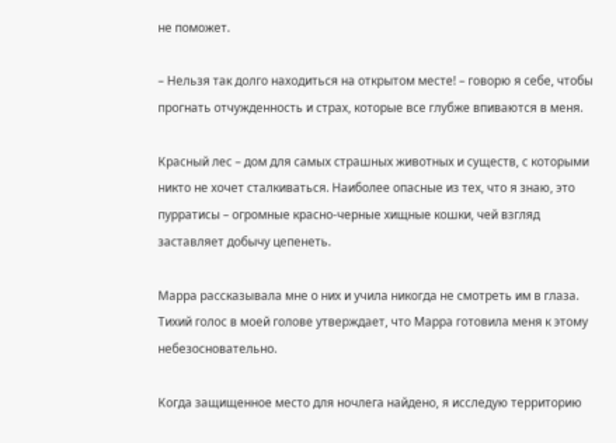не поможет.

– Нельзя так долго находиться на открытом месте! – говорю я себе, чтобы прогнать отчужденность и страх, которые все глубже впиваются в меня.

Красный лес – дом для самых страшных животных и существ, с которыми никто не хочет сталкиваться. Наиболее опасные из тех, что я знаю, это пурратисы – огромные красно-черные хищные кошки, чей взгляд заставляет добычу цепенеть.

Марра рассказывала мне о них и учила никогда не смотреть им в глаза. Тихий голос в моей голове утверждает, что Марра готовила меня к этому небезосновательно.

Когда защищенное место для ночлега найдено, я исследую территорию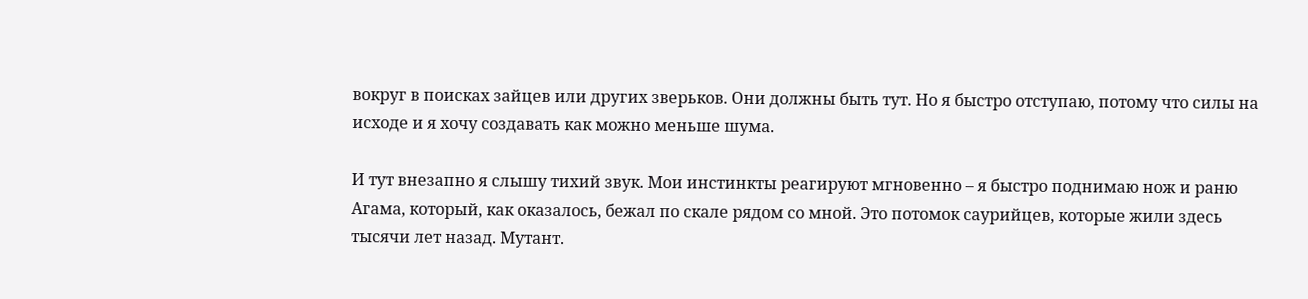вокруг в поисках зайцев или других зверьков. Они должны быть тут. Но я быстро отступаю, потому что силы на исходе и я хочу создавать как можно меньше шума.

И тут внезапно я слышу тихий звук. Мои инстинкты реагируют мгновенно – я быстро поднимаю нож и раню Агама, который, как оказалось, бежал по скале рядом со мной. Это потомок саурийцев, которые жили здесь тысячи лет назад. Мутант.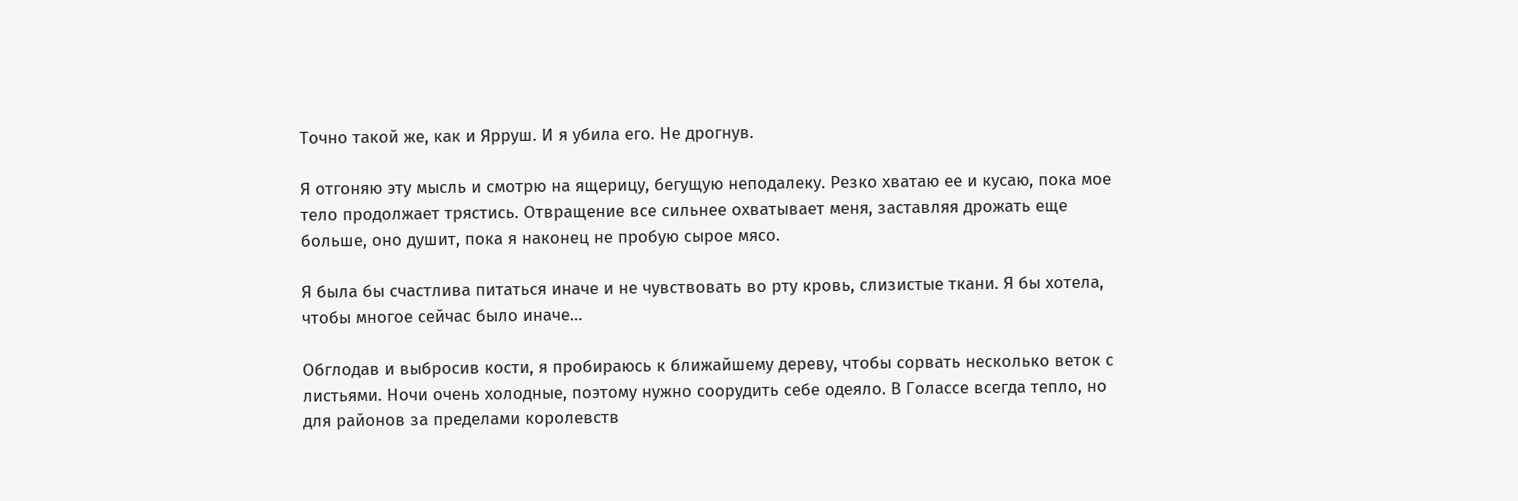Точно такой же, как и Ярруш. И я убила его. Не дрогнув.

Я отгоняю эту мысль и смотрю на ящерицу, бегущую неподалеку. Резко хватаю ее и кусаю, пока мое тело продолжает трястись. Отвращение все сильнее охватывает меня, заставляя дрожать еще больше, оно душит, пока я наконец не пробую сырое мясо.

Я была бы счастлива питаться иначе и не чувствовать во рту кровь, слизистые ткани. Я бы хотела, чтобы многое сейчас было иначе…

Обглодав и выбросив кости, я пробираюсь к ближайшему дереву, чтобы сорвать несколько веток с листьями. Ночи очень холодные, поэтому нужно соорудить себе одеяло. В Голассе всегда тепло, но для районов за пределами королевств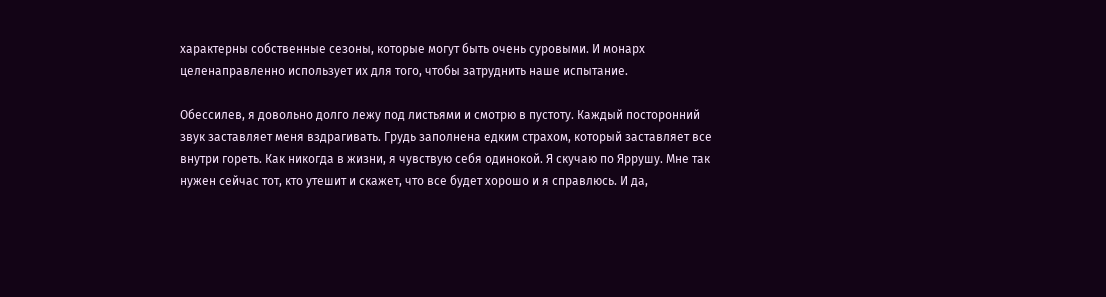характерны собственные сезоны, которые могут быть очень суровыми. И монарх целенаправленно использует их для того, чтобы затруднить наше испытание.

Обессилев, я довольно долго лежу под листьями и смотрю в пустоту. Каждый посторонний звук заставляет меня вздрагивать. Грудь заполнена едким страхом, который заставляет все внутри гореть. Как никогда в жизни, я чувствую себя одинокой. Я скучаю по Яррушу. Мне так нужен сейчас тот, кто утешит и скажет, что все будет хорошо и я справлюсь. И да,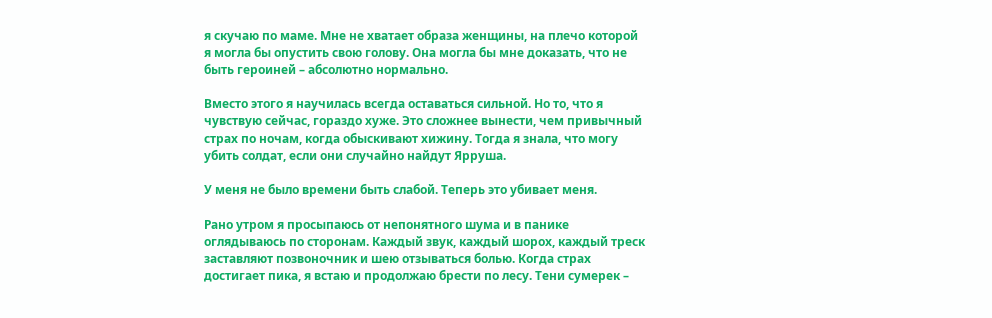я скучаю по маме. Мне не хватает образа женщины, на плечо которой я могла бы опустить свою голову. Она могла бы мне доказать, что не быть героиней – абсолютно нормально.

Вместо этого я научилась всегда оставаться сильной. Но то, что я чувствую сейчас, гораздо хуже. Это сложнее вынести, чем привычный страх по ночам, когда обыскивают хижину. Тогда я знала, что могу убить солдат, если они случайно найдут Ярруша.

У меня не было времени быть слабой. Теперь это убивает меня.

Рано утром я просыпаюсь от непонятного шума и в панике оглядываюсь по сторонам. Каждый звук, каждый шорох, каждый треск заставляют позвоночник и шею отзываться болью. Когда страх достигает пика, я встаю и продолжаю брести по лесу. Тени сумерек –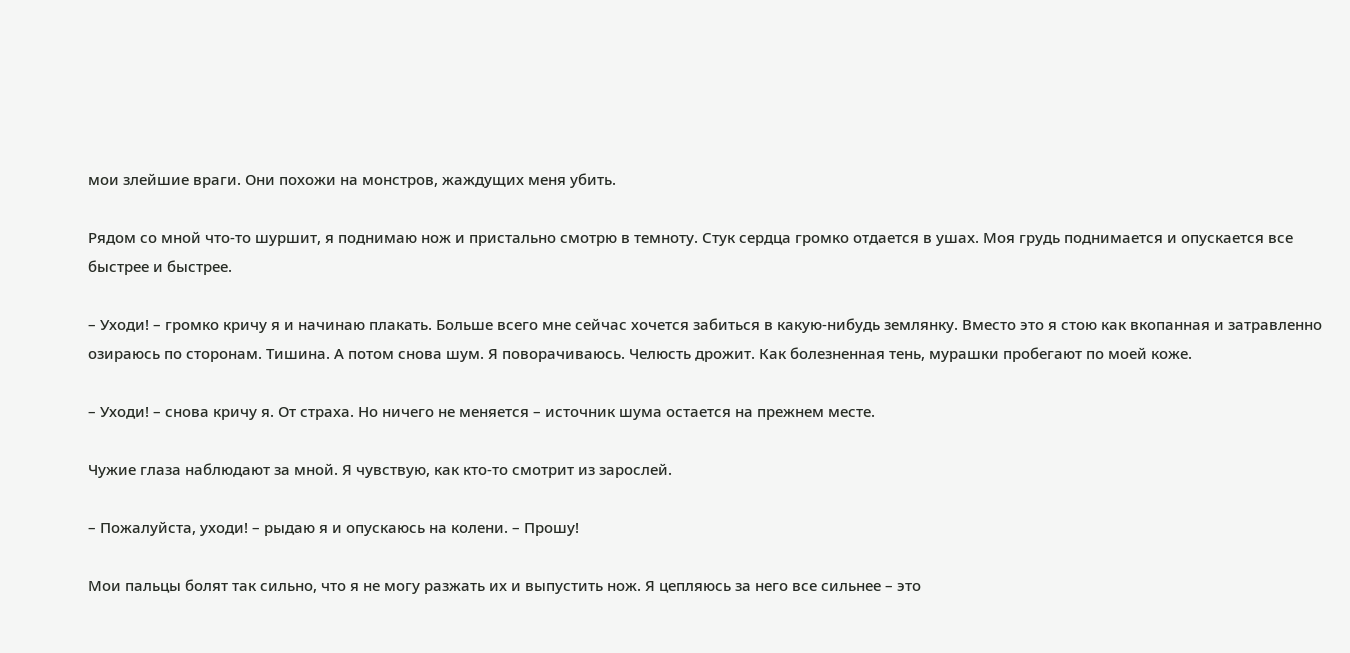мои злейшие враги. Они похожи на монстров, жаждущих меня убить.

Рядом со мной что-то шуршит, я поднимаю нож и пристально смотрю в темноту. Стук сердца громко отдается в ушах. Моя грудь поднимается и опускается все быстрее и быстрее.

– Уходи! – громко кричу я и начинаю плакать. Больше всего мне сейчас хочется забиться в какую-нибудь землянку. Вместо это я стою как вкопанная и затравленно озираюсь по сторонам. Тишина. А потом снова шум. Я поворачиваюсь. Челюсть дрожит. Как болезненная тень, мурашки пробегают по моей коже.

– Уходи! – снова кричу я. От страха. Но ничего не меняется – источник шума остается на прежнем месте.

Чужие глаза наблюдают за мной. Я чувствую, как кто-то смотрит из зарослей.

– Пожалуйста, уходи! – рыдаю я и опускаюсь на колени. – Прошу!

Мои пальцы болят так сильно, что я не могу разжать их и выпустить нож. Я цепляюсь за него все сильнее – это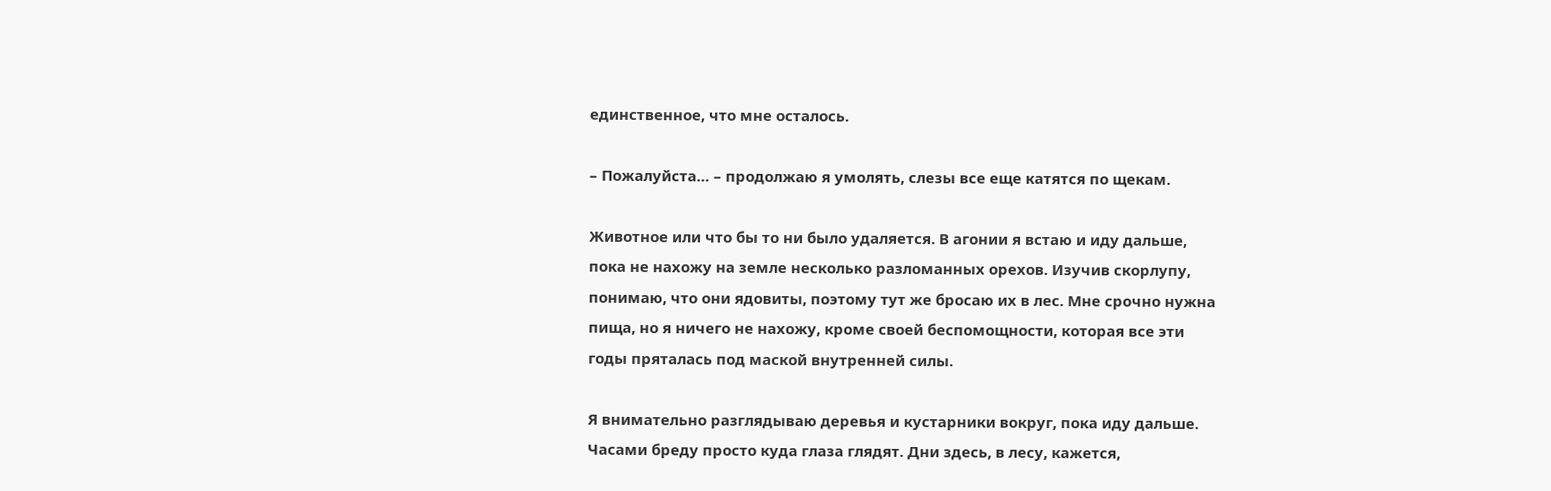единственное, что мне осталось.

– Пожалуйста… – продолжаю я умолять, слезы все еще катятся по щекам.

Животное или что бы то ни было удаляется. В агонии я встаю и иду дальше, пока не нахожу на земле несколько разломанных орехов. Изучив скорлупу, понимаю, что они ядовиты, поэтому тут же бросаю их в лес. Мне срочно нужна пища, но я ничего не нахожу, кроме своей беспомощности, которая все эти годы пряталась под маской внутренней силы.

Я внимательно разглядываю деревья и кустарники вокруг, пока иду дальше. Часами бреду просто куда глаза глядят. Дни здесь, в лесу, кажется,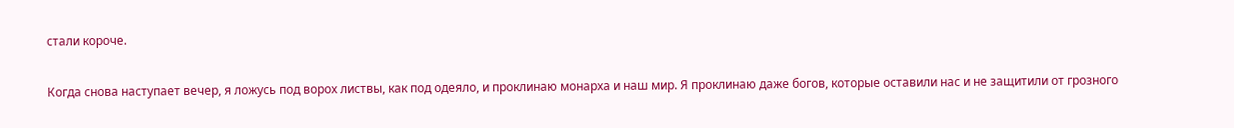стали короче.

Когда снова наступает вечер, я ложусь под ворох листвы, как под одеяло, и проклинаю монарха и наш мир. Я проклинаю даже богов, которые оставили нас и не защитили от грозного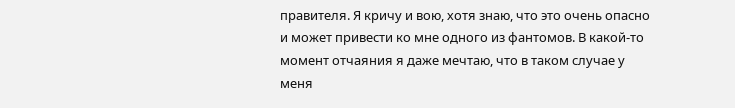правителя. Я кричу и вою, хотя знаю, что это очень опасно и может привести ко мне одного из фантомов. В какой-то момент отчаяния я даже мечтаю, что в таком случае у меня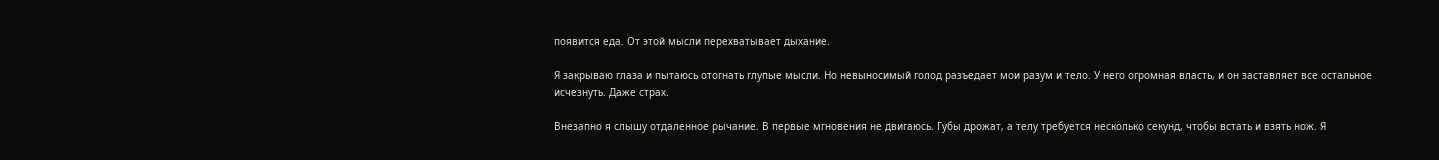появится еда. От этой мысли перехватывает дыхание.

Я закрываю глаза и пытаюсь отогнать глупые мысли. Но невыносимый голод разъедает мои разум и тело. У него огромная власть, и он заставляет все остальное исчезнуть. Даже страх.

Внезапно я слышу отдаленное рычание. В первые мгновения не двигаюсь. Губы дрожат, а телу требуется несколько секунд, чтобы встать и взять нож. Я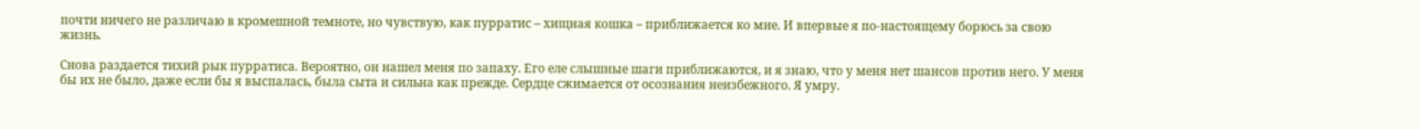почти ничего не различаю в кромешной темноте, но чувствую, как пурратис – хищная кошка – приближается ко мне. И впервые я по-настоящему борюсь за свою жизнь.

Снова раздается тихий рык пурратиса. Вероятно, он нашел меня по запаху. Его еле слышные шаги приближаются, и я знаю, что у меня нет шансов против него. У меня бы их не было, даже если бы я выспалась, была сыта и сильна как прежде. Сердце сжимается от осознания неизбежного. Я умру.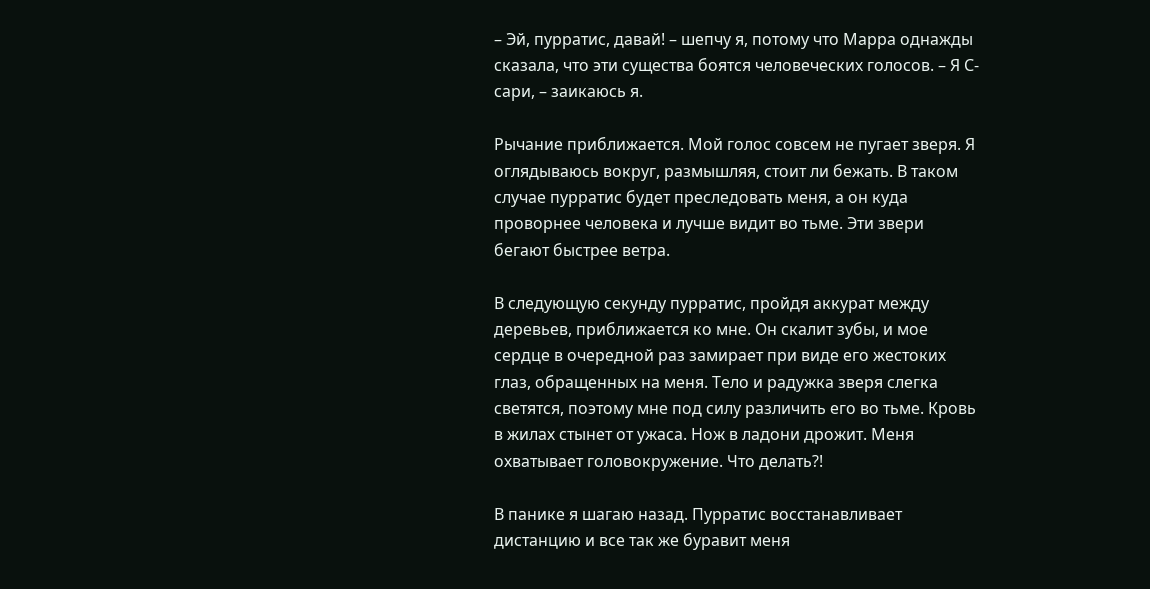– Эй, пурратис, давай! – шепчу я, потому что Марра однажды сказала, что эти существа боятся человеческих голосов. – Я С-сари, – заикаюсь я.

Рычание приближается. Мой голос совсем не пугает зверя. Я оглядываюсь вокруг, размышляя, стоит ли бежать. В таком случае пурратис будет преследовать меня, а он куда проворнее человека и лучше видит во тьме. Эти звери бегают быстрее ветра.

В следующую секунду пурратис, пройдя аккурат между деревьев, приближается ко мне. Он скалит зубы, и мое сердце в очередной раз замирает при виде его жестоких глаз, обращенных на меня. Тело и радужка зверя слегка светятся, поэтому мне под силу различить его во тьме. Кровь в жилах стынет от ужаса. Нож в ладони дрожит. Меня охватывает головокружение. Что делать?!

В панике я шагаю назад. Пурратис восстанавливает дистанцию и все так же буравит меня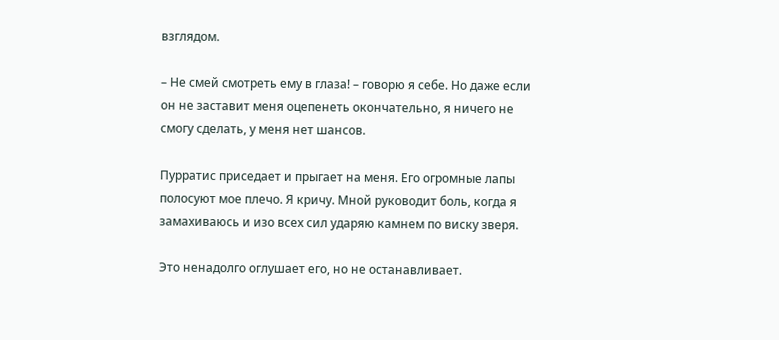взглядом.

– Не смей смотреть ему в глаза! – говорю я себе. Но даже если он не заставит меня оцепенеть окончательно, я ничего не смогу сделать, у меня нет шансов.

Пурратис приседает и прыгает на меня. Его огромные лапы полосуют мое плечо. Я кричу. Мной руководит боль, когда я замахиваюсь и изо всех сил ударяю камнем по виску зверя.

Это ненадолго оглушает его, но не останавливает.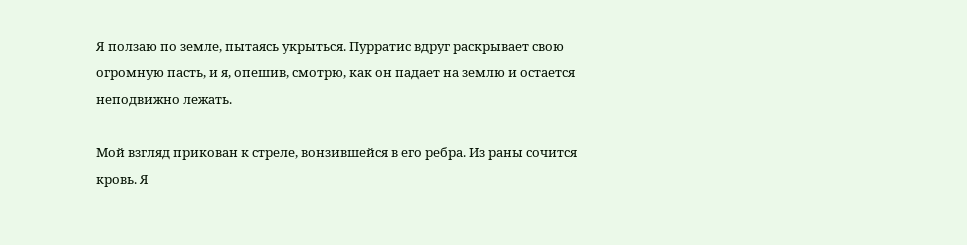Я ползаю по земле, пытаясь укрыться. Пурратис вдруг раскрывает свою огромную пасть, и я, опешив, смотрю, как он падает на землю и остается неподвижно лежать.

Мой взгляд прикован к стреле, вонзившейся в его ребра. Из раны сочится кровь. Я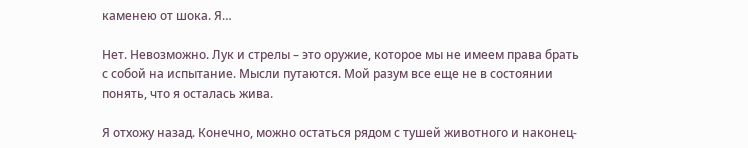каменею от шока. Я…

Нет. Невозможно. Лук и стрелы – это оружие, которое мы не имеем права брать с собой на испытание. Мысли путаются. Мой разум все еще не в состоянии понять, что я осталась жива.

Я отхожу назад. Конечно, можно остаться рядом с тушей животного и наконец-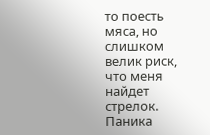то поесть мяса, но слишком велик риск, что меня найдет стрелок. Паника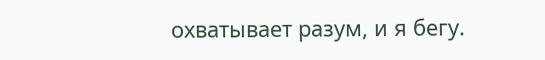охватывает разум, и я бегу.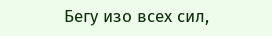Бегу изо всех сил,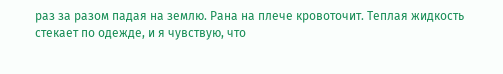раз за разом падая на землю. Рана на плече кровоточит. Теплая жидкость стекает по одежде, и я чувствую, что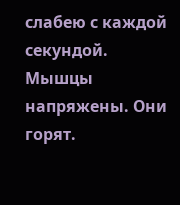слабею с каждой секундой. Мышцы напряжены. Они горят.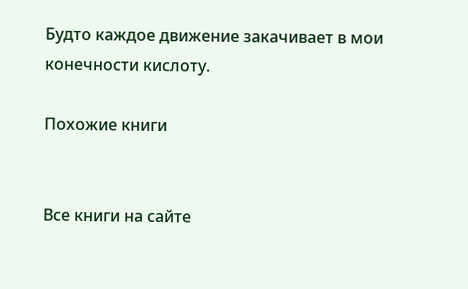Будто каждое движение закачивает в мои конечности кислоту.

Похожие книги


Все книги на сайте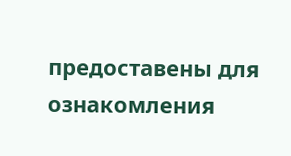предоставены для ознакомления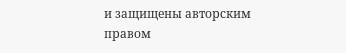и защищены авторским правом